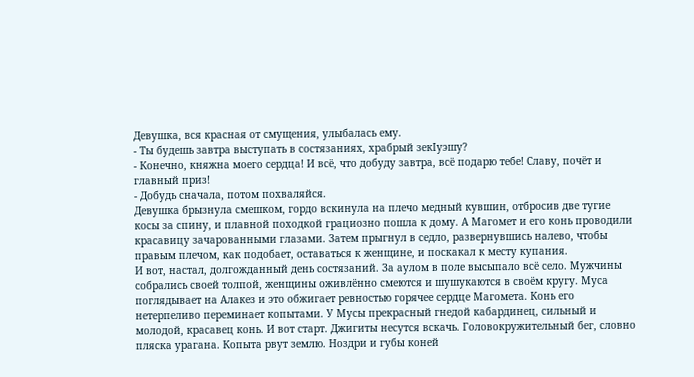Девушка, вся красная от смущения, улыбалась ему.
- Ты будешь завтра выступать в состязаниях, храбрый зекIуэшу?
- Конечно, княжна моего сердца! И всё, что добуду завтра, всё подарю тебе! Славу, почёт и главный приз!
- Добудь сначала, потом похваляйся.
Девушка брызнула смешком, гордо вскинула на плечо медный кувшин, отбросив две тугие косы за спину, и плавной походкой грациозно пошла к дому. А Магомет и его конь проводили красавицу зачарованными глазами. Затем прыгнул в седло, развернувшись налево, чтобы правым плечом, как подобает, оставаться к женщине, и поскакал к месту купания.
И вот, настал, долгожданный день состязаний. За аулом в поле высыпало всё село. Мужчины собрались своей толпой, женщины оживлённо смеются и шушукаются в своём кругу. Муса поглядывает на Алакез и это обжигает ревностью горячее сердце Магомета. Конь его нетерпеливо переминает копытами. У Мусы прекрасный гнедой кабардинец, сильный и молодой, красавец конь. И вот старт. Джигиты несутся вскачь. Головокружительный бег, словно пляска урагана. Копыта рвут землю. Ноздри и губы коней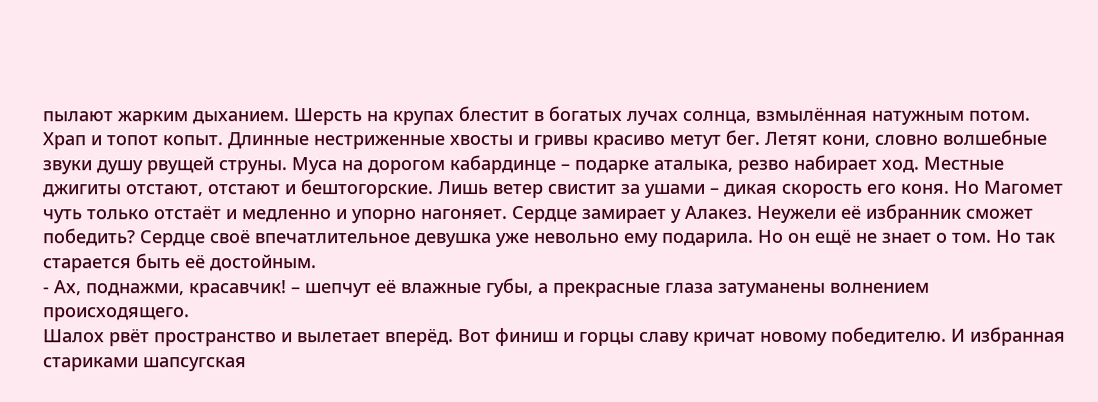пылают жарким дыханием. Шерсть на крупах блестит в богатых лучах солнца, взмылённая натужным потом. Храп и топот копыт. Длинные нестриженные хвосты и гривы красиво метут бег. Летят кони, словно волшебные звуки душу рвущей струны. Муса на дорогом кабардинце – подарке аталыка, резво набирает ход. Местные джигиты отстают, отстают и бештогорские. Лишь ветер свистит за ушами – дикая скорость его коня. Но Магомет чуть только отстаёт и медленно и упорно нагоняет. Сердце замирает у Алакез. Неужели её избранник сможет победить? Сердце своё впечатлительное девушка уже невольно ему подарила. Но он ещё не знает о том. Но так старается быть её достойным.
- Ах, поднажми, красавчик! – шепчут её влажные губы, а прекрасные глаза затуманены волнением происходящего.
Шалох рвёт пространство и вылетает вперёд. Вот финиш и горцы славу кричат новому победителю. И избранная стариками шапсугская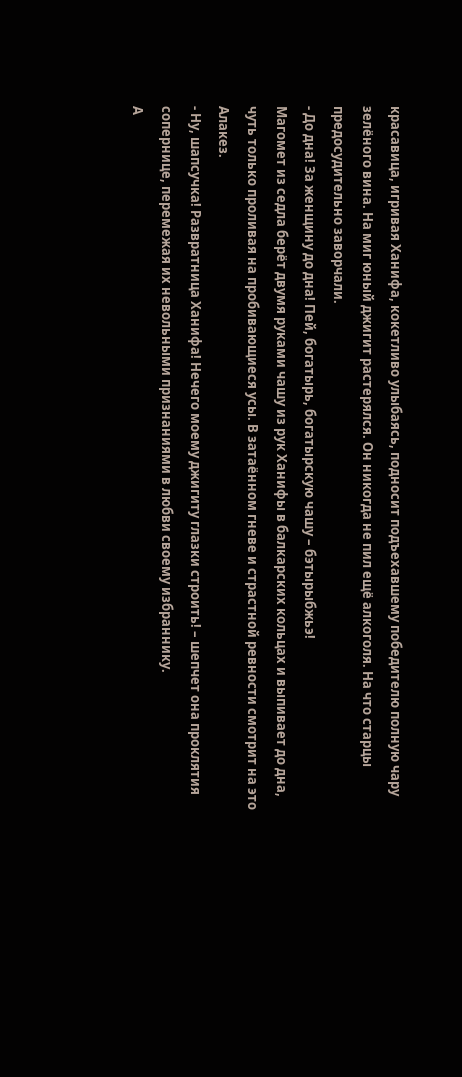красавица, игривая Ханифа, кокетливо улыбаясь, подносит подъехавшему победителю полную чару зелёного вина. На миг юный джигит растерялся. Он никогда не пил ещё алкоголя. На что старцы предосудительно заворчали.
- До дна! За женщину до дна! Пей, богатырь, богатырскую чашу – бэтырыбжьэ!
Магомет из седла берёт двумя руками чашу из рук Ханифы в балкарских кольцах и выпивает до дна, чуть только проливая на пробивающиеся усы. В затаённом гневе и страстной ревности смотрит на это Алакез.
- Ну, шапсучка! Развратница Ханифа! Нечего моему джигиту глазки строить! – шепчет она проклятия сопернице, перемежая их невольными признаниями в любви своему избраннику.
А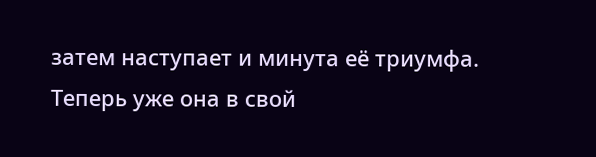затем наступает и минута её триумфа. Теперь уже она в свой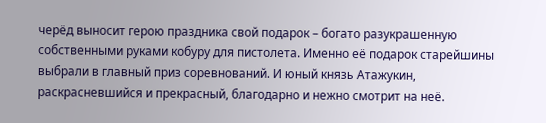черёд выносит герою праздника свой подарок – богато разукрашенную собственными руками кобуру для пистолета. Именно её подарок старейшины выбрали в главный приз соревнований. И юный князь Атажукин, раскрасневшийся и прекрасный, благодарно и нежно смотрит на неё.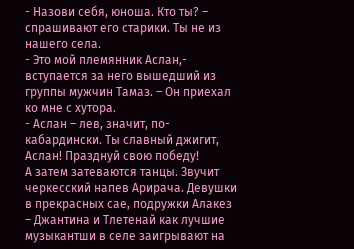- Назови себя, юноша. Кто ты? – спрашивают его старики. Ты не из нашего села.
- Это мой племянник Аслан,- вступается за него вышедший из группы мужчин Тамаз. – Он приехал ко мне с хутора.
- Аслан – лев, значит, по-кабардински. Ты славный джигит, Аслан! Празднуй свою победу!
А затем затеваются танцы. Звучит черкесский напев Арирача. Девушки в прекрасных сае, подружки Алакез – Джантина и Тлетенай как лучшие музыкантши в селе заигрывают на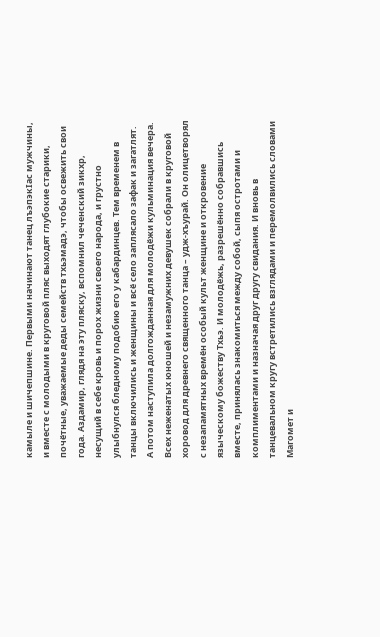камыле и шичепшине. Первыми начинают танец лъэпэкIас мужчины, и вместе с молодыми в круговой пляс выходят глубокие старики, почётные, уважаемые деды семейств тхьэмадэ, чтобы освежить свои года. Аздамир, глядя на эту пляску, вспомнил чеченский зикхр, несущий в себе кровь и порох жизни своего народа, и грустно улыбнулся бледному подобию его у кабардинцев. Тем временем в танцы включились и женщины и всё село заплясало зафак и загатлят. А потом наступила долгожданная для молодёжи кульминация вечера. Всех неженатых юношей и незамужних девушек собрали в круговой хоровод для древнего священного танца – удж-хъурай. Он олицетворял с незапамятных времён особый культ женщине и откровение языческому божеству Тхьэ. И молодёжь, разрешённо собравшись вместе, принялась знакомиться между собой, сыпя остротами и комплиментами и назначая друг другу свидания. И вновь в танцевальном кругу встретились взглядами и перемолвились словами Магомет и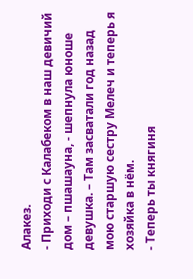Алакез.
- Приходи с Калабеком в наш девичий дом – пшашауна, - шепнула юноше девушка. – Там засватали год назад мою старшую сестру Мелеч и теперь я хозяйка в нём.
- Теперь ты княгиня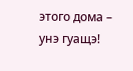этого дома – унэ гуащэ!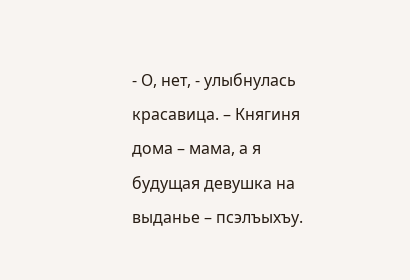- О, нет, - улыбнулась красавица. – Княгиня дома – мама, а я будущая девушка на выданье – псэлъыхъу.